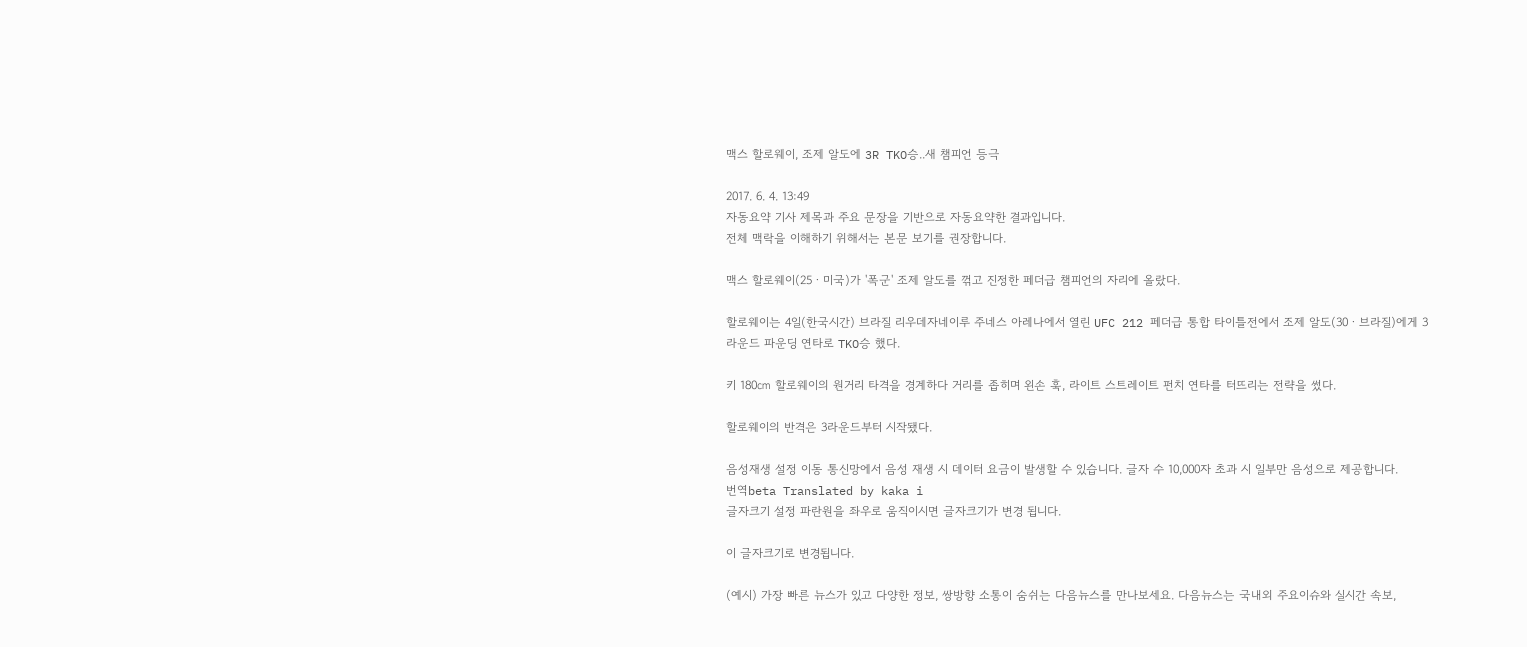맥스 할로웨이, 조제 알도에 3R TKO승..새 챔피언 등극

2017. 6. 4. 13:49
자동요약 기사 제목과 주요 문장을 기반으로 자동요약한 결과입니다.
전체 맥락을 이해하기 위해서는 본문 보기를 권장합니다.

맥스 할로웨이(25ㆍ미국)가 '폭군' 조제 알도를 꺾고 진정한 페더급 챔피언의 자리에 올랐다.

할로웨이는 4일(한국시간) 브라질 리우데자네이루 주네스 아레나에서 열린 UFC 212 페더급 통합 타이틀전에서 조제 알도(30ㆍ브라질)에게 3라운드 파운딩 연타로 TKO승 했다.

키 180㎝ 할로웨이의 원거리 타격을 경계하다 거리를 좁히며 왼손 훅, 라이트 스트레이트 펀치 연타를 터뜨리는 전략을 썼다.

할로웨이의 반격은 3라운드부터 시작됐다.

음성재생 설정 이동 통신망에서 음성 재생 시 데이터 요금이 발생할 수 있습니다. 글자 수 10,000자 초과 시 일부만 음성으로 제공합니다.
번역beta Translated by kaka i
글자크기 설정 파란원을 좌우로 움직이시면 글자크기가 변경 됩니다.

이 글자크기로 변경됩니다.

(예시) 가장 빠른 뉴스가 있고 다양한 정보, 쌍방향 소통이 숨쉬는 다음뉴스를 만나보세요. 다음뉴스는 국내외 주요이슈와 실시간 속보,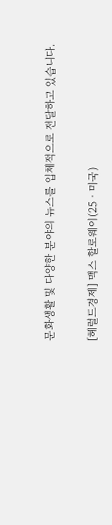문화생활 및 다양한 분야의 뉴스를 입체적으로 전달하고 있습니다.

[헤럴드경제] 맥스 할로웨이(25ㆍ미국)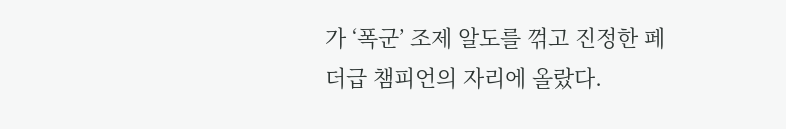가 ‘폭군’ 조제 알도를 꺾고 진정한 페더급 챔피언의 자리에 올랐다.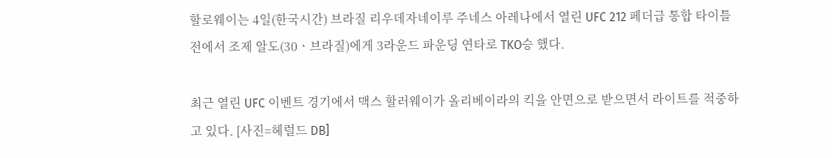할로웨이는 4일(한국시간) 브라질 리우데자네이루 주네스 아레나에서 열린 UFC 212 페더급 통합 타이틀전에서 조제 알도(30ㆍ브라질)에게 3라운드 파운딩 연타로 TKO승 했다.

최근 열린 UFC 이벤트 경기에서 맥스 할러웨이가 올리베이라의 킥을 안면으로 받으면서 라이트를 적중하고 있다. [사진=헤럴드 DB]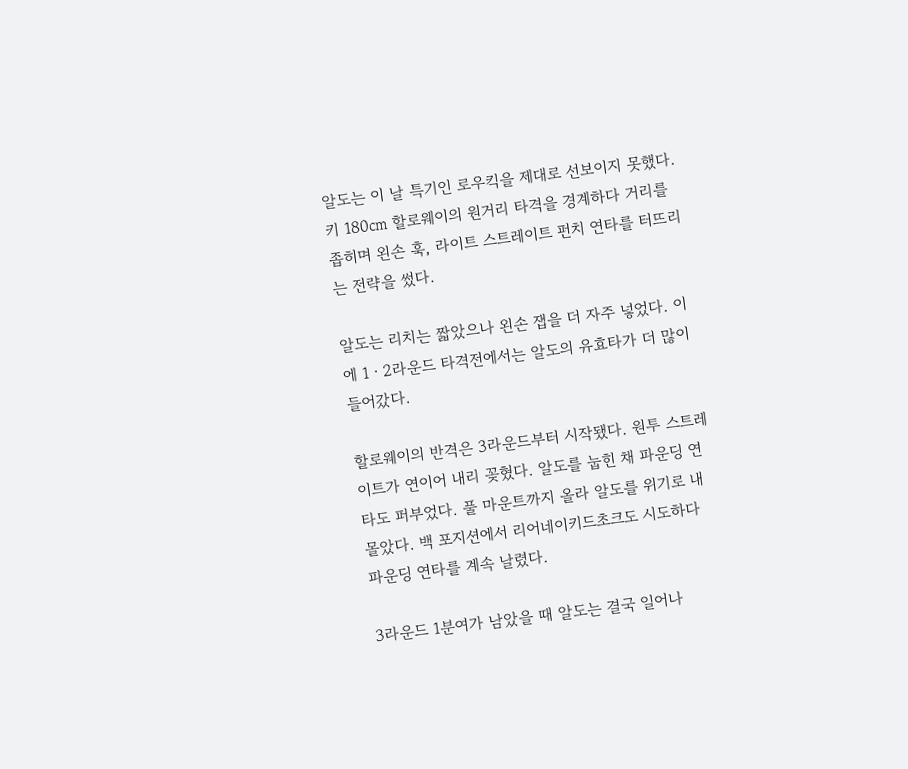알도는 이 날 특기인 로우킥을 제대로 선보이지 못했다. 키 180㎝ 할로웨이의 원거리 타격을 경계하다 거리를 좁히며 왼손 훅, 라이트 스트레이트 펀치 연타를 터뜨리는 전략을 썼다.

알도는 리치는 짧았으나 왼손 잽을 더 자주 넣었다. 이에 1ㆍ2라운드 타격전에서는 알도의 유효타가 더 많이 들어갔다.

할로웨이의 반격은 3라운드부터 시작됐다. 원투 스트레이트가 연이어 내리 꽂혔다. 알도를 눕힌 채 파운딩 연타도 퍼부었다. 풀 마운트까지 올라 알도를 위기로 내몰았다. 백 포지션에서 리어네이키드초크도 시도하다 파운딩 연타를 계속 날렸다.

3라운드 1분여가 남았을 때 알도는 결국 일어나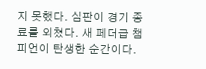지 못했다. 심판이 경기 종료를 외쳤다. 새 페더급 챔피언이 탄생한 순간이다.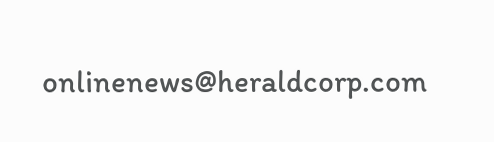onlinenews@heraldcorp.com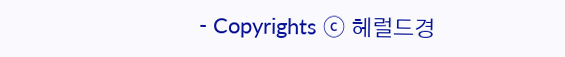- Copyrights ⓒ 헤럴드경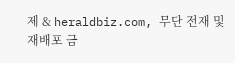제 & heraldbiz.com, 무단 전재 및 재배포 금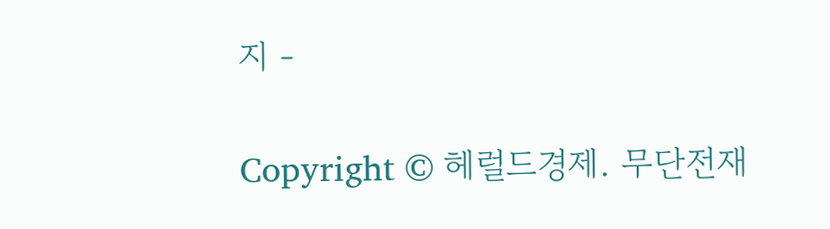지 -

Copyright © 헤럴드경제. 무단전재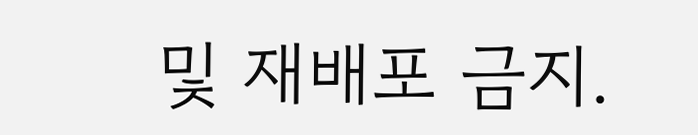및 재배포 금지.